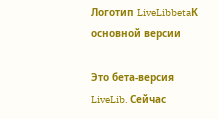Логотип LiveLibbetaК основной версии

Это бета-версия LiveLib. Сейчас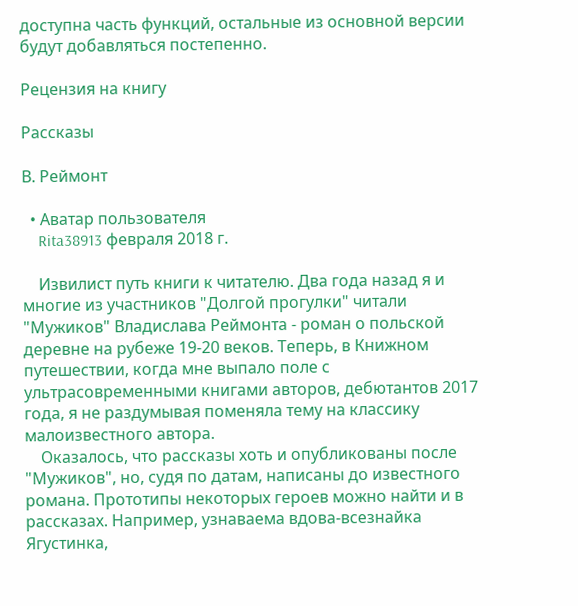доступна часть функций, остальные из основной версии будут добавляться постепенно.

Рецензия на книгу

Рассказы

В. Реймонт

  • Аватар пользователя
    Rita38913 февраля 2018 г.

    Извилист путь книги к читателю. Два года назад я и многие из участников "Долгой прогулки" читали "Мужиков" Владислава Реймонта - роман о польской деревне на рубеже 19-20 веков. Теперь, в Книжном путешествии, когда мне выпало поле с ультрасовременными книгами авторов, дебютантов 2017 года, я не раздумывая поменяла тему на классику малоизвестного автора.
    Оказалось, что рассказы хоть и опубликованы после "Мужиков", но, судя по датам, написаны до известного романа. Прототипы некоторых героев можно найти и в рассказах. Например, узнаваема вдова-всезнайка Ягустинка,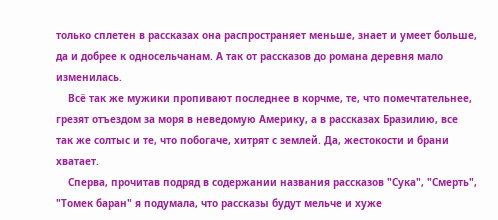только сплетен в рассказах она распространяет меньше, знает и умеет больше, да и добрее к односельчанам. А так от рассказов до романа деревня мало изменилась.
    Всё так же мужики пропивают последнее в корчме, те, что помечтательнее, грезят отъездом за моря в неведомую Америку, а в рассказах Бразилию, все так же солтыс и те, что побогаче, хитрят с землей. Да, жестокости и брани хватает.
    Сперва, прочитав подряд в содержании названия рассказов "Сука", "Смерть", "Томек баран" я подумала, что рассказы будут мельче и хуже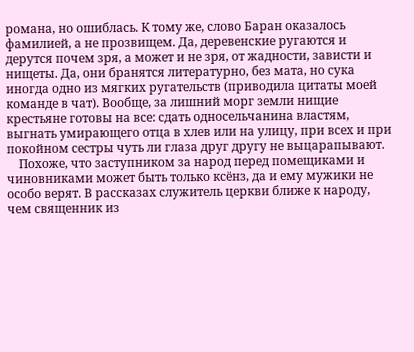романа, но ошиблась. К тому же, слово Баран оказалось фамилией, а не прозвищем. Да, деревенские ругаются и дерутся почем зря, а может и не зря, от жадности, зависти и нищеты. Да, они бранятся литературно, без мата, но сука иногда одно из мягких ругательств (приводила цитаты моей команде в чат). Вообще, за лишний морг земли нищие крестьяне готовы на все: сдать односельчанина властям, выгнать умирающего отца в хлев или на улицу, при всех и при покойном сестры чуть ли глаза друг другу не выцарапывают.
    Похоже, что заступником за народ перед помещиками и чиновниками может быть только ксёнз, да и ему мужики не особо верят. В рассказах служитель церкви ближе к народу, чем священник из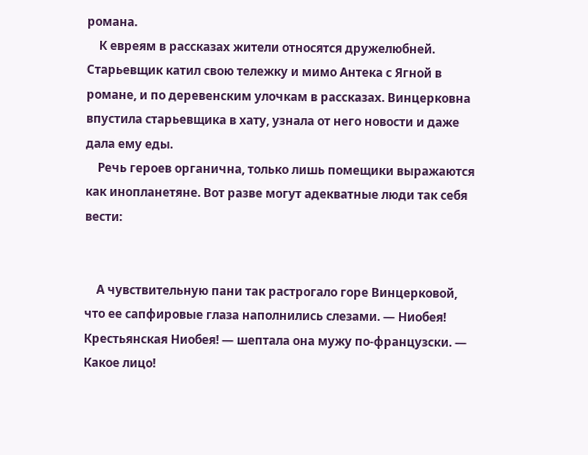романа.
    К евреям в рассказах жители относятся дружелюбней. Старьевщик катил свою тележку и мимо Антека с Ягной в романе, и по деревенским улочкам в рассказах. Винцерковна впустила старьевщика в хату, узнала от него новости и даже дала ему еды.
    Речь героев органична, только лишь помещики выражаются как инопланетяне. Вот разве могут адекватные люди так себя вести:


    А чувствительную пани так растрогало горе Винцерковой, что ее сапфировые глаза наполнились слезами. — Ниобея! Крестьянская Ниобея! — шептала она мужу по-французски. — Какое лицо!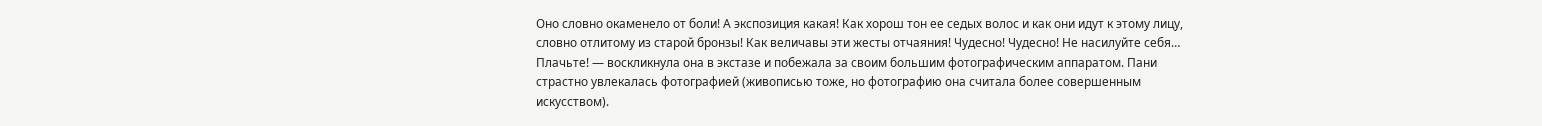Оно словно окаменело от боли! А экспозиция какая! Как хорош тон ее седых волос и как они идут к этому лицу, словно отлитому из старой бронзы! Как величавы эти жесты отчаяния! Чудесно! Чудесно! Не насилуйте себя… Плачьте! — воскликнула она в экстазе и побежала за своим большим фотографическим аппаратом. Пани страстно увлекалась фотографией (живописью тоже, но фотографию она считала более совершенным искусством).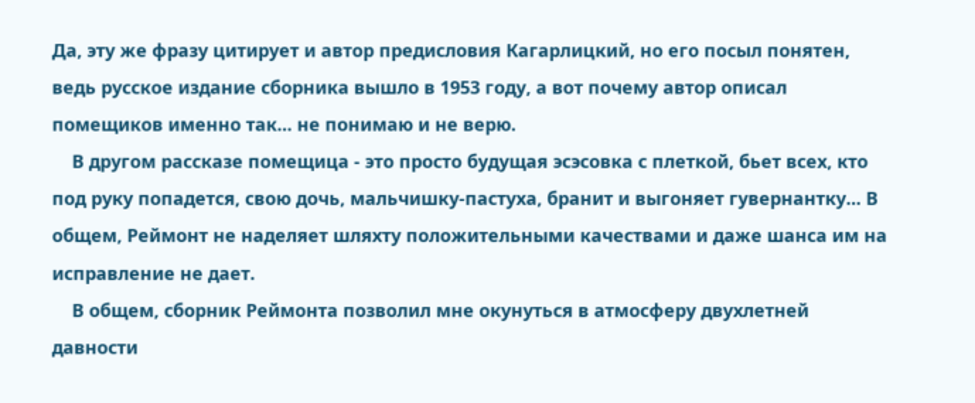Да, эту же фразу цитирует и автор предисловия Кагарлицкий, но его посыл понятен, ведь русское издание сборника вышло в 1953 году, а вот почему автор описал помещиков именно так... не понимаю и не верю.
    В другом рассказе помещица - это просто будущая эсэсовка с плеткой, бьет всех, кто под руку попадется, свою дочь, мальчишку-пастуха, бранит и выгоняет гувернантку... В общем, Реймонт не наделяет шляхту положительными качествами и даже шанса им на исправление не дает.
    В общем, сборник Реймонта позволил мне окунуться в атмосферу двухлетней давности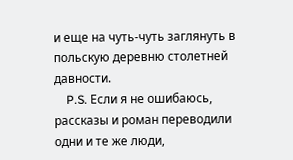и еще на чуть-чуть заглянуть в польскую деревню столетней давности.
    P.S. Если я не ошибаюсь, рассказы и роман переводили одни и те же люди,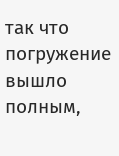так что погружение вышло полным,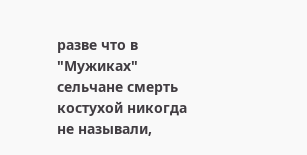разве что в "Мужиках" сельчане смерть костухой никогда не называли,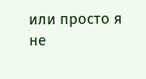или просто я не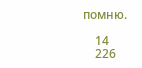помню.

    14
    226